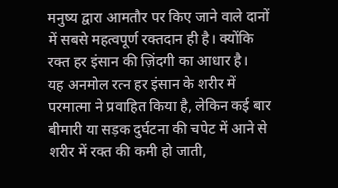मनुष्य द्वारा आमतौर पर किए जाने वाले दानों में सबसे महत्वपूर्ण रक्तदान ही है। क्योंकि रक्त हर इंसान की ज़िंदगी का आधार है।
यह अनमोल रत्न हर इंसान के शरीर में परमात्मा ने प्रवाहित किया है, लेकिन कई बार बीमारी या सड़क दुर्घटना की चपेट में आने से शरीर में रक्त की कमी हो जाती,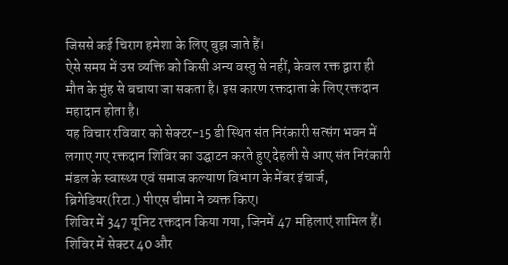जिससे कई चिराग हमेशा के लिए बुझ जाते हैं।
ऐसे समय में उस व्यक्ति को किसी अन्य वस्तु से नहीं, केवल रक्त द्वारा ही मौत के मुंह से बचाया जा सकता है। इस कारण रक्तदाता के लिए रक्तदान महादान होता है।
यह विचार रविवार को सेक्टर-15 डी स्थित संत निरंकारी सत्संग भवन में लगाए गए रक्तदान शिविर का उद्घाटन करते हुए देहली से आए संत निरंकारी मंडल के स्वास्थ्य एवं समाज कल्याण विभाग के मेंबर इंचार्ज, ब्रिगेडियर(रिटा.) पीएस चीमा ने व्यक्त किए।
शिविर में 347 यूनिट रक्तदान किया गया, जिनमें 47 महिलाएं शामिल हैं। शिविर में सेक्टर 40 और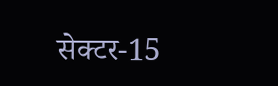सेक्टर-15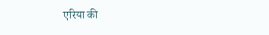एरिया की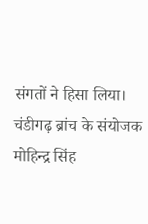संगतों ने हिसा लिया।
चंडीगढ़ ब्रांच के संयोजक मोहिन्द्र सिंह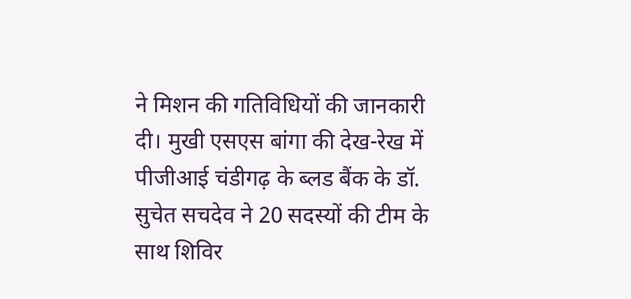ने मिशन की गतिविधियों की जानकारी दी। मुखी एसएस बांगा की देख-रेख में पीजीआई चंडीगढ़ के ब्लड बैंक के डॉ. सुचेत सचदेव ने 20 सदस्यों की टीम के साथ शिविर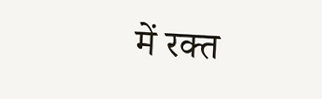में रक्त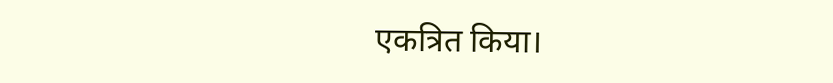एकत्रित किया।